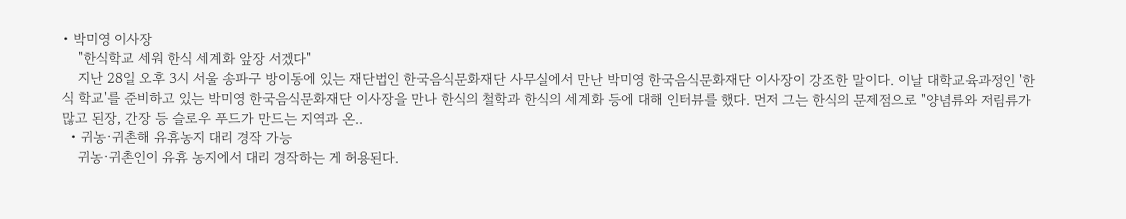• 박미영 이사장
    "한식학교 세워 한식 세계화 앞장 서겠다"
    지난 28일 오후 3시 서울 송파구 방이동에 있는 재단법인 한국음식문화재단 사무실에서 만난 박미영 한국음식문화재단 이사장이 강조한 말이다. 이날 대학교육과정인 '한식 학교'를 준비하고 있는 박미영 한국음식문화재단 이사장을 만나 한식의 철학과 한식의 세계화 등에 대해 인터뷰를 했다. 먼저 그는 한식의 문제점으로 "양념류와 저림류가 많고 된장, 간장 등 슬로우 푸드가 만드는 지역과 온..
  • 귀농·귀촌해 유휴농지 대리 경작 가능
    귀농·귀촌인이 유휴 농지에서 대리 경작하는 게 허용된다.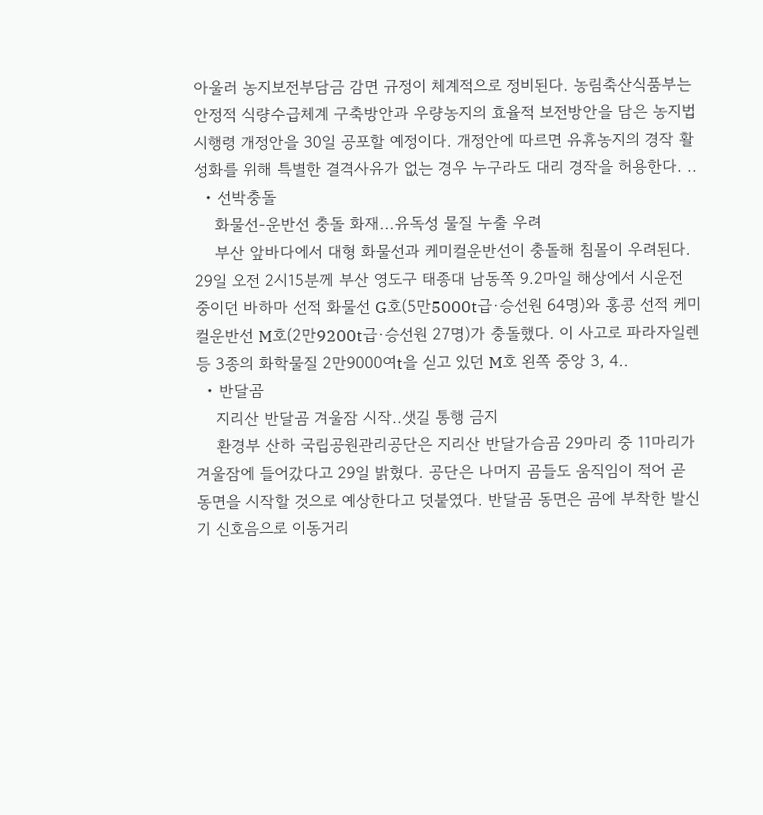아울러 농지보전부담금 감면 규정이 체계적으로 정비된다. 농림축산식품부는 안정적 식량수급체계 구축방안과 우량농지의 효율적 보전방안을 담은 농지법 시행령 개정안을 30일 공포할 예정이다. 개정안에 따르면 유휴농지의 경작 활성화를 위해 특별한 결격사유가 없는 경우 누구라도 대리 경작을 허용한다. ..
  • 선박충돌
    화물선-운반선 충돌 화재...유독성 물질 누출 우려
    부산 앞바다에서 대형 화물선과 케미컬운반선이 충돌해 침몰이 우려된다. 29일 오전 2시15분께 부산 영도구 태종대 남동쪽 9.2마일 해상에서 시운전 중이던 바하마 선적 화물선 G호(5만5000t급·승선원 64명)와 홍콩 선적 케미컬운반선 M호(2만9200t급·승선원 27명)가 충돌했다. 이 사고로 파라자일렌 등 3종의 화학물질 2만9000여t을 싣고 있던 M호 왼쪽 중앙 3, 4..
  • 반달곰
    지리산 반달곰 겨울잠 시작..샛길 통행 금지
    환경부 산하 국립공원관리공단은 지리산 반달가슴곰 29마리 중 11마리가 겨울잠에 들어갔다고 29일 밝혔다. 공단은 나머지 곰들도 움직임이 적어 곧 동면을 시작할 것으로 예상한다고 덧붙였다. 반달곰 동면은 곰에 부착한 발신기 신호음으로 이동거리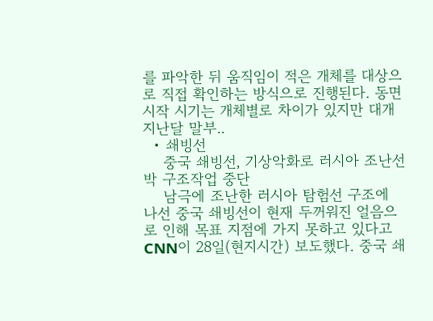를 파악한 뒤 움직임이 적은 개체를 대상으로 직접 확인하는 방식으로 진행된다. 동면 시작 시기는 개체별로 차이가 있지만 대개 지난달 말부..
  • 쇄빙선
    중국 쇄빙선, 기상악화로 러시아 조난선박 구조작업 중단
    남극에 조난한 러시아 탐험선 구조에 나선 중국 쇄빙선이 현재 두꺼워진 얼음으로 인해 목표 지점에 가지 못하고 있다고 CNN이 28일(현지시간) 보도했다. 중국 쇄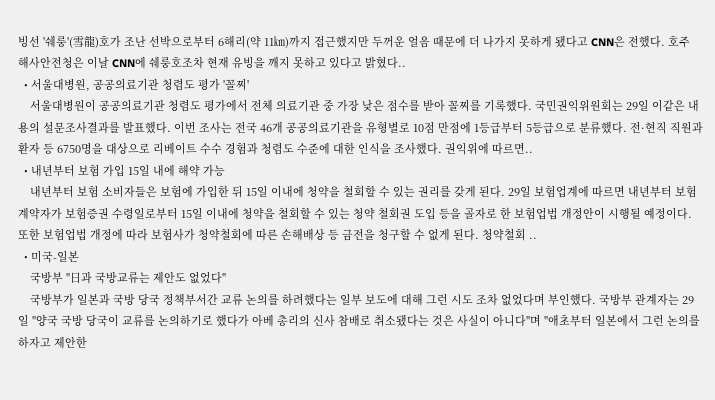빙선 '쉐룽'(雪龍)호가 조난 선박으로부터 6해리(약 11㎞)까지 접근했지만 두꺼운 얼음 때문에 더 나가지 못하게 됐다고 CNN은 전했다. 호주 해사안전청은 이날 CNN에 쉐룽호조차 현재 유빙을 깨지 못하고 있다고 밝혔다..
  • 서울대병원, 공공의료기관 청렴도 평가 '꼴찌'
    서울대병원이 공공의료기관 청렴도 평가에서 전체 의료기관 중 가장 낮은 점수를 받아 꼴찌를 기록했다. 국민권익위원회는 29일 이같은 내용의 설문조사결과를 발표했다. 이번 조사는 전국 46개 공공의료기관을 유형별로 10점 만점에 1등급부터 5등급으로 분류했다. 전·현직 직원과 환자 등 6750명을 대상으로 리베이트 수수 경험과 청렴도 수준에 대한 인식을 조사했다. 권익위에 따르면..
  • 내년부터 보험 가입 15일 내에 해약 가능
    내년부터 보험 소비자들은 보험에 가입한 뒤 15일 이내에 청약을 철회할 수 있는 권리를 갖게 된다. 29일 보험업계에 따르면 내년부터 보험계약자가 보험증권 수령일로부터 15일 이내에 청약을 철회할 수 있는 청약 철회권 도입 등을 골자로 한 보험업법 개정안이 시행될 예정이다. 또한 보험업법 개정에 따라 보험사가 청약철회에 따른 손해배상 등 금전을 청구할 수 없게 된다. 청약철회 ..
  • 미국-일본
    국방부 "日과 국방교류는 제안도 없었다"
    국방부가 일본과 국방 당국 정책부서간 교류 논의를 하려했다는 일부 보도에 대해 그런 시도 조차 없었다며 부인했다. 국방부 관계자는 29일 "양국 국방 당국이 교류를 논의하기로 했다가 아베 총리의 신사 참배로 취소됐다는 것은 사실이 아니다"며 "애초부터 일본에서 그런 논의를 하자고 제안한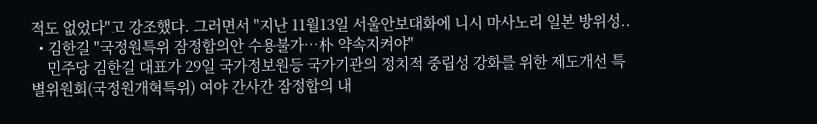적도 없었다"고 강조했다. 그러면서 "지난 11월13일 서울안보대화에 니시 마사노리 일본 방위성..
  • 김한길 "국정원특위 잠정합의안 수용불가…朴 약속지켜야"
    민주당 김한길 대표가 29일 국가정보원등 국가기관의 정치적 중립성 강화를 위한 제도개선 특별위원회(국정원개혁특위) 여야 간사간 잠정합의 내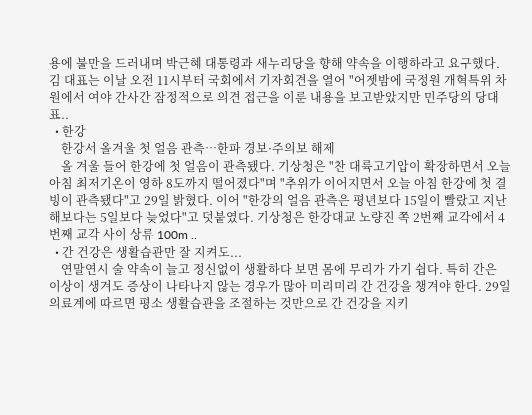용에 불만을 드러내며 박근혜 대통령과 새누리당을 향해 약속을 이행하라고 요구했다. 김 대표는 이날 오전 11시부터 국회에서 기자회견을 열어 "어젯밤에 국정원 개혁특위 차원에서 여야 간사간 잠정적으로 의견 접근을 이룬 내용을 보고받았지만 민주당의 당대표..
  • 한강
    한강서 올겨울 첫 얼음 관측…한파 경보·주의보 해제
    올 겨울 들어 한강에 첫 얼음이 관측됐다. 기상청은 "찬 대륙고기압이 확장하면서 오늘 아침 최저기온이 영하 8도까지 떨어졌다"며 "추위가 이어지면서 오늘 아침 한강에 첫 결빙이 관측됐다"고 29일 밝혔다. 이어 "한강의 얼음 관측은 평년보다 15일이 빨랐고 지난해보다는 5일보다 늦었다"고 덧붙였다. 기상청은 한강대교 노량진 쪽 2번째 교각에서 4번째 교각 사이 상류 100m ..
  • 간 건강은 생활습관만 잘 지켜도...
    연말연시 술 약속이 늘고 정신없이 생활하다 보면 몸에 무리가 가기 쉽다. 특히 간은 이상이 생겨도 증상이 나타나지 않는 경우가 많아 미리미리 간 건강을 챙겨야 한다. 29일 의료계에 따르면 평소 생활습관을 조절하는 것만으로 간 건강을 지키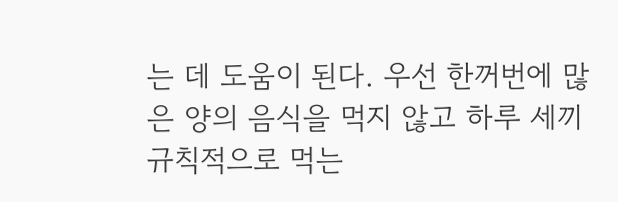는 데 도움이 된다. 우선 한꺼번에 많은 양의 음식을 먹지 않고 하루 세끼 규칙적으로 먹는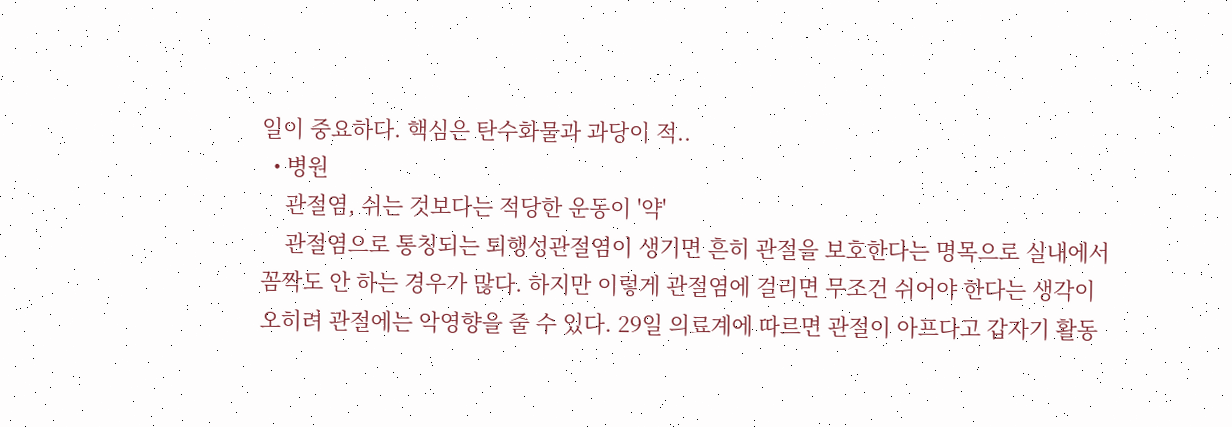일이 중요하다. 핵심은 탄수화물과 과당이 적..
  • 병원
    관절염, 쉬는 것보다는 적당한 운동이 '약'
    관절염으로 통칭되는 퇴행성관절염이 생기면 흔히 관절을 보호한다는 명목으로 실내에서 꼼짝도 안 하는 경우가 많다. 하지만 이렇게 관절염에 걸리면 무조건 쉬어야 한다는 생각이 오히려 관절에는 악영향을 줄 수 있다. 29일 의료계에 따르면 관절이 아프다고 갑자기 활동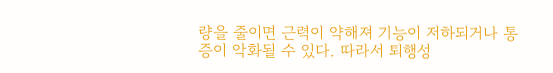량을 줄이면 근력이 약해져 기능이 저하되거나 통증이 악화될 수 있다. 따라서 퇴행성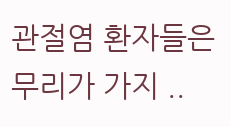관절염 환자들은 무리가 가지 ..